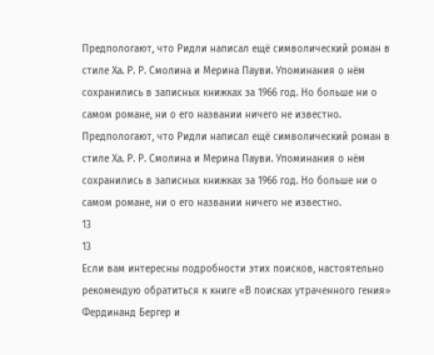Предпологают, что Ридли написал ещё символический роман в стиле Ха. Р. Р. Смолина и Мерина Пауви. Упоминания о нём сохранились в записных книжках за 1966 год. Но больше ни о самом романе, ни о его названии ничего не известно.
Предпологают, что Ридли написал ещё символический роман в стиле Ха. Р. Р. Смолина и Мерина Пауви. Упоминания о нём сохранились в записных книжках за 1966 год. Но больше ни о самом романе, ни о его названии ничего не известно.
13
13
Если вам интересны подробности этих поисков, настоятельно рекомендую обратиться к книге «В поисках утраченного гения» Фердинанд Бергер и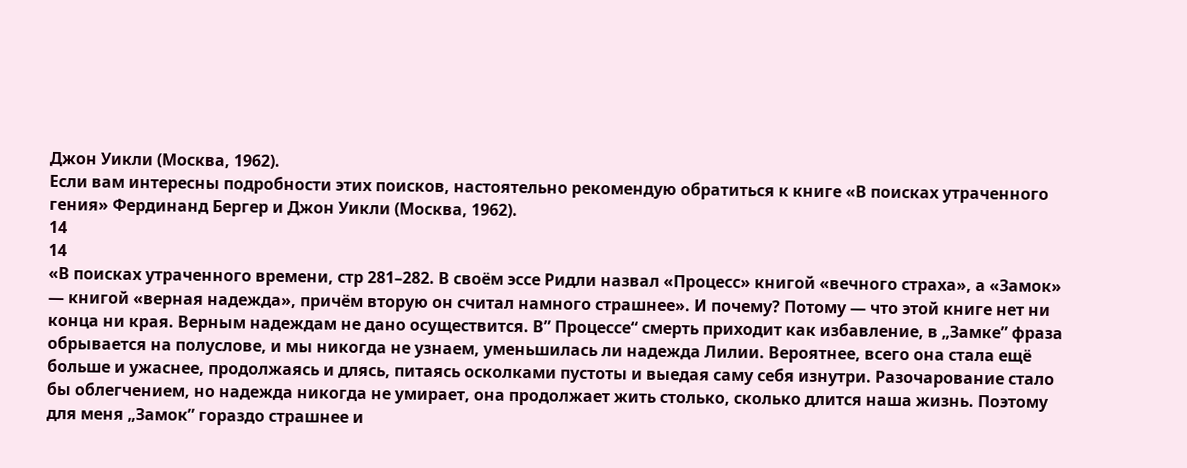Джон Уикли (Москва, 1962).
Если вам интересны подробности этих поисков, настоятельно рекомендую обратиться к книге «В поисках утраченного гения» Фердинанд Бергер и Джон Уикли (Москва, 1962).
14
14
«В поисках утраченного времени, стр 281–282. В своём эссе Ридли назвал «Процесс» книгой «вечного страха», а «Замок» — книгой «верная надежда», причём вторую он считал намного страшнее». И почему? Потому — что этой книге нет ни конца ни края. Верным надеждам не дано осуществится. В” Процессе“ смерть приходит как избавление, в „Замке” фраза обрывается на полуслове, и мы никогда не узнаем, уменьшилась ли надежда Лилии. Вероятнее, всего она стала ещё больше и ужаснее, продолжаясь и длясь, питаясь осколками пустоты и выедая саму себя изнутри. Разочарование стало бы облегчением, но надежда никогда не умирает, она продолжает жить столько, сколько длится наша жизнь. Поэтому для меня „Замок” гораздо страшнее и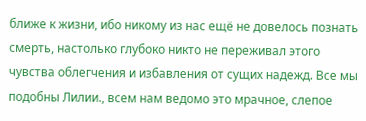ближе к жизни, ибо никому из нас ещё не довелось познать смерть, настолько глубоко никто не переживал этого чувства облегчения и избавления от сущих надежд. Все мы подобны Лилии., всем нам ведомо это мрачное, слепое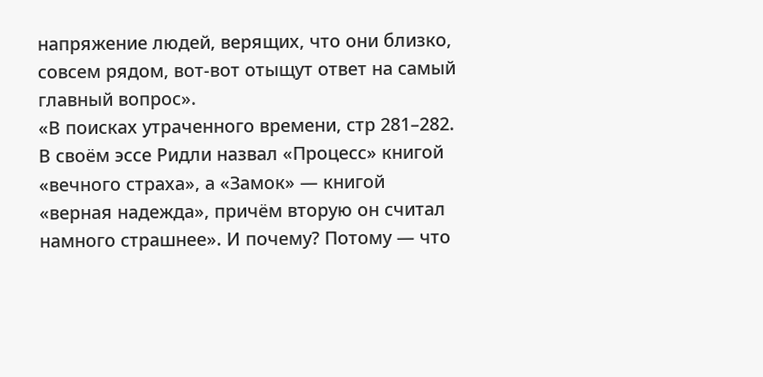напряжение людей, верящих, что они близко, совсем рядом, вот-вот отыщут ответ на самый главный вопрос».
«В поисках утраченного времени, стр 281–282. В своём эссе Ридли назвал «Процесс» книгой «вечного страха», а «Замок» — книгой «верная надежда», причём вторую он считал намного страшнее». И почему? Потому — что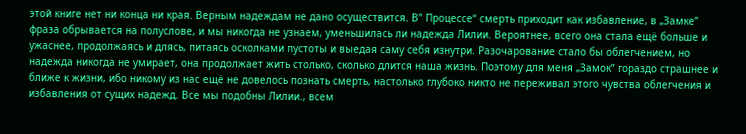этой книге нет ни конца ни края. Верным надеждам не дано осуществится. В” Процессе“ смерть приходит как избавление, в „Замке” фраза обрывается на полуслове, и мы никогда не узнаем, уменьшилась ли надежда Лилии. Вероятнее, всего она стала ещё больше и ужаснее, продолжаясь и длясь, питаясь осколками пустоты и выедая саму себя изнутри. Разочарование стало бы облегчением, но надежда никогда не умирает, она продолжает жить столько, сколько длится наша жизнь. Поэтому для меня „Замок” гораздо страшнее и ближе к жизни, ибо никому из нас ещё не довелось познать смерть, настолько глубоко никто не переживал этого чувства облегчения и избавления от сущих надежд. Все мы подобны Лилии., всем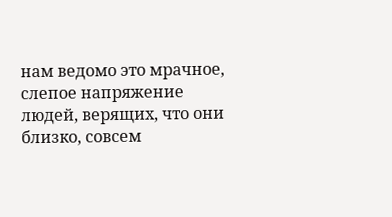нам ведомо это мрачное, слепое напряжение людей, верящих, что они близко, совсем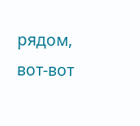рядом, вот-вот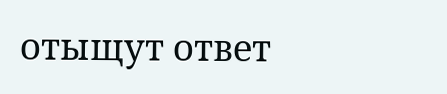отыщут ответ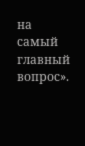на самый главный вопрос».